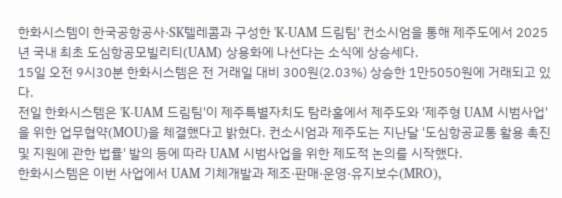한화시스템이 한국공항공사·SK텔레콤과 구성한 'K-UAM 드림팀' 컨소시엄을 통해 제주도에서 2025년 국내 최초 도심항공모빌리티(UAM) 상용화에 나선다는 소식에 상승세다.
15일 오전 9시30분 한화시스템은 전 거래일 대비 300원(2.03%) 상승한 1만5050원에 거래되고 있다.
전일 한화시스템은 'K-UAM 드림팀'이 제주특별자치도 탐라홀에서 제주도와 '제주형 UAM 시범사업'을 위한 업무협약(MOU)을 체결했다고 밝혔다. 컨소시엄과 제주도는 지난달 '도심항공교통 활용 촉진 및 지원에 관한 법률' 발의 등에 따라 UAM 시범사업을 위한 제도적 논의를 시작했다.
한화시스템은 이번 사업에서 UAM 기체개발과 제조·판매·운영·유지보수(MRO),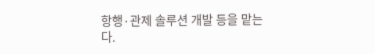항행·관제 솔루션 개발 등을 맡는다.